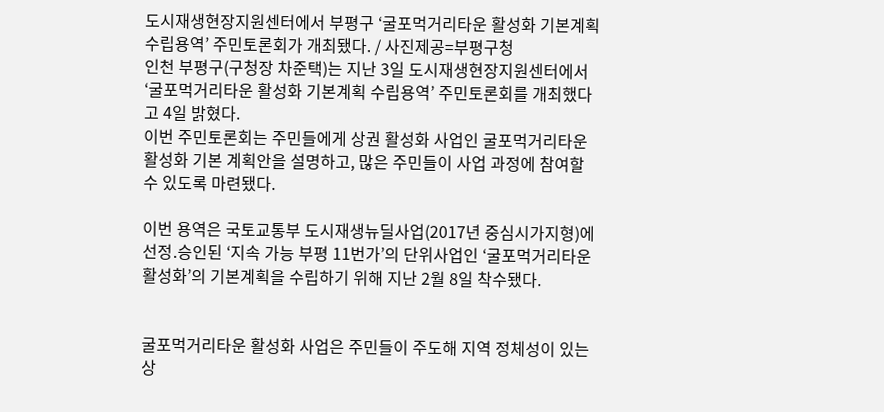도시재생현장지원센터에서 부평구 ‘굴포먹거리타운 활성화 기본계획 수립용역’ 주민토론회가 개최됐다. / 사진제공=부평구청
인천 부평구(구청장 차준택)는 지난 3일 도시재생현장지원센터에서 ‘굴포먹거리타운 활성화 기본계획 수립용역’ 주민토론회를 개최했다고 4일 밝혔다.
이번 주민토론회는 주민들에게 상권 활성화 사업인 굴포먹거리타운 활성화 기본 계획안을 설명하고, 많은 주민들이 사업 과정에 참여할 수 있도록 마련됐다.

이번 용역은 국토교통부 도시재생뉴딜사업(2017년 중심시가지형)에 선정․승인된 ‘지속 가능 부평 11번가’의 단위사업인 ‘굴포먹거리타운 활성화’의 기본계획을 수립하기 위해 지난 2월 8일 착수됐다.


굴포먹거리타운 활성화 사업은 주민들이 주도해 지역 정체성이 있는 상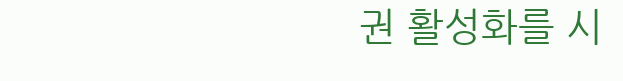권 활성화를 시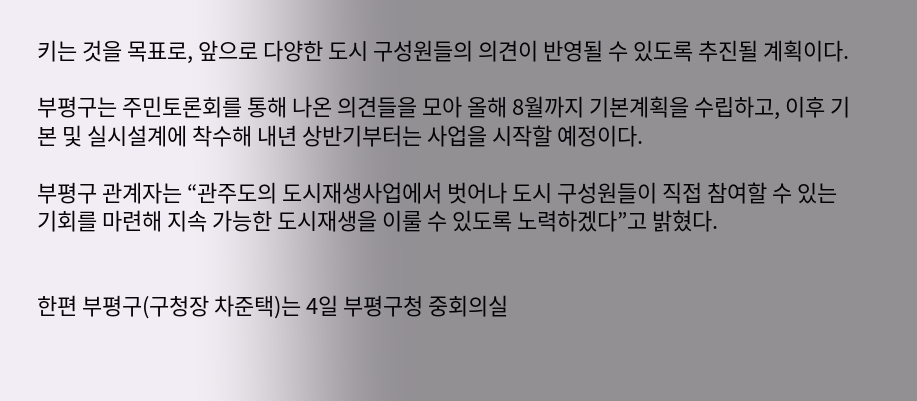키는 것을 목표로, 앞으로 다양한 도시 구성원들의 의견이 반영될 수 있도록 추진될 계획이다.

부평구는 주민토론회를 통해 나온 의견들을 모아 올해 8월까지 기본계획을 수립하고, 이후 기본 및 실시설계에 착수해 내년 상반기부터는 사업을 시작할 예정이다.

부평구 관계자는 “관주도의 도시재생사업에서 벗어나 도시 구성원들이 직접 참여할 수 있는 기회를 마련해 지속 가능한 도시재생을 이룰 수 있도록 노력하겠다”고 밝혔다.


한편 부평구(구청장 차준택)는 4일 부평구청 중회의실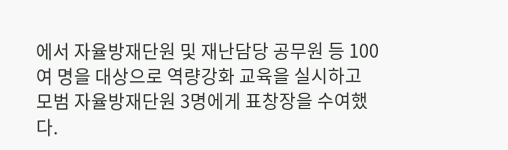에서 자율방재단원 및 재난담당 공무원 등 100여 명을 대상으로 역량강화 교육을 실시하고 모범 자율방재단원 3명에게 표창장을 수여했다.